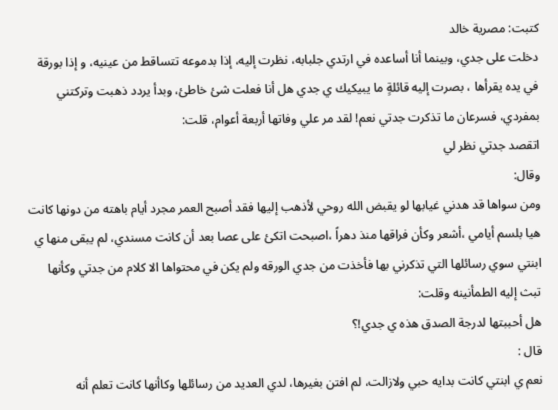كتبت: مصرية خالد
دخلت على جدي، وبينما أنا أساعده في ارتدي جلبابه، نظرت إليه، إذا بدموعه تتساقط من عينيه، و إذا بورقة في يده يقرأها ، بصرت إليه قائلةٍ ما يبيكيك ي جدي هل أنا فعلت شئ خاطئ، وبدأ يردد ذهبت وتركتني بمفردي، فسرعان ما تذكرت جدتي نعم! لقد مر علي وفاتها أربعة أعوام، قلت:
اتقصد جدتي نظر لي
وقال:
ومن سواها قد هدني غيابها لو يقبض الله روحي لأذهب إليها فقد أصبح العمر مجرد أيام باهته من دونها كانت هيا بلسم أيامي ،أشعر وكأن فراقها منذ دهراً ،اصبحت اتكئ على عصا بعد أن كانت مسندي، لم يبقى منها ي ابنتي سوي رسائلها التي تذكرني بها فأخذت من جدي الورقه ولم يكن في محتواها الا كلام من جدتي وكأنها تبث إليه الطمأنينه وقلت:
هل أحببتها لدرجة الصدق هذه ي جدي!؟
قال :
نعم ي ابنتي كانت بدايه حبي ولازالت، لم افتن بغيرها، لدي العديد من رسائلها وكاأنها كانت تعلم أنه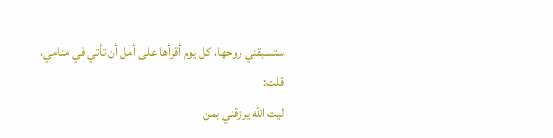ستسبقني روحها، كل يوم أقرأها على أمل أن تأتي في منامي،
قلت:
ليت الله يرزقني بمن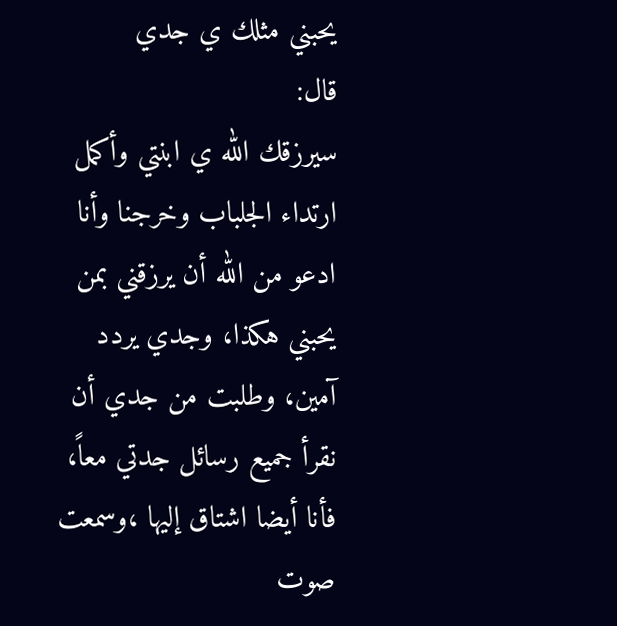يحبني مثلك ي جدي
قال:
سيرزقك الله ي ابنتي وأكمل ارتداء الجلباب وخرجنا وأنا ادعو من الله أن يرزقني بمن يحبني هكذا، وجدي يردد آمين، وطلبت من جدي أن نقرأ جميع رسائل جدتي معاً، فأنا أيضا اشتاق إليها ،وسمعت صوت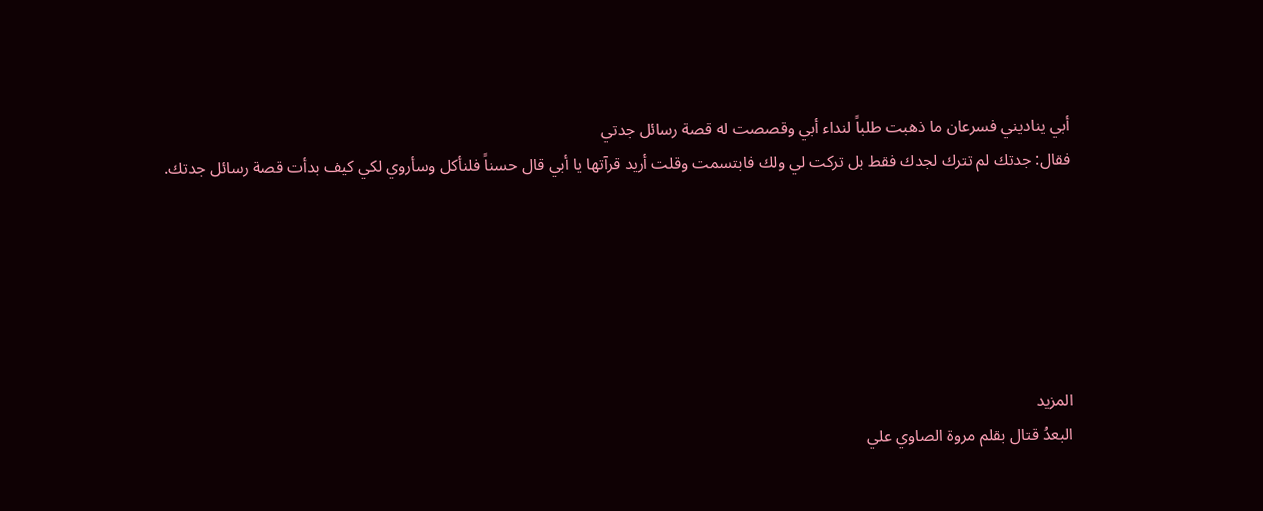أبي يناديني فسرعان ما ذهبت طلباً لنداء أبي وقصصت له قصة رسائل جدتي
فقال: جدتك لم تترك لجدك فقط بل تركت لي ولك فابتسمت وقلت أريد قرآتها يا أبي قال حسناً فلنأكل وسأروي لكي كيف بدأت قصة رسائل جدتك.






المزيد
البعدُ قتال بقلم مروة الصاوي علي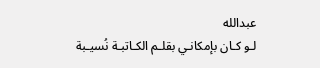عبدالله
لـو كـان بإمكانـي بقلـم الكـاتبـة نُسيـبة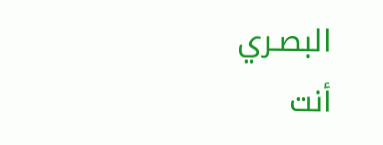البصـري
أنت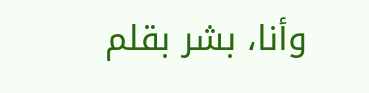وأنا، بشر بقلم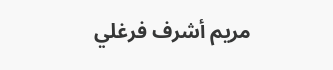مريم أشرف فرغلي